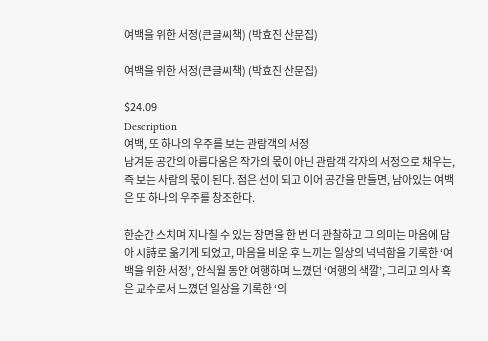여백을 위한 서정(큰글씨책) (박효진 산문집)

여백을 위한 서정(큰글씨책) (박효진 산문집)

$24.09
Description
여백, 또 하나의 우주를 보는 관람객의 서정
남겨둔 공간의 아름다움은 작가의 몫이 아닌 관람객 각자의 서정으로 채우는, 즉 보는 사람의 몫이 된다. 점은 선이 되고 이어 공간을 만들면, 남아있는 여백은 또 하나의 우주를 창조한다.

한순간 스치며 지나칠 수 있는 장면을 한 번 더 관찰하고 그 의미는 마음에 담아 시詩로 옮기게 되었고, 마음을 비운 후 느끼는 일상의 넉넉함을 기록한 ‘여백을 위한 서정’, 안식월 동안 여행하며 느꼈던 ‘여행의 색깔’, 그리고 의사 혹은 교수로서 느꼈던 일상을 기록한 ‘의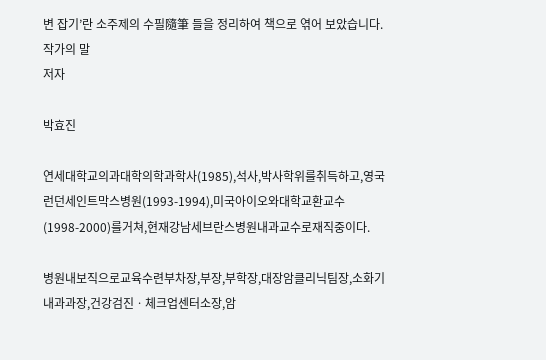변 잡기’란 소주제의 수필隨筆 들을 정리하여 책으로 엮어 보았습니다.
작가의 말
저자

박효진

연세대학교의과대학의학과학사(1985),석사,박사학위를취득하고,영국런던세인트막스병원(1993-1994),미국아이오와대학교환교수(1998-2000)를거쳐,현재강남세브란스병원내과교수로재직중이다.

병원내보직으로교육수련부차장,부장,부학장,대장암클리닉팀장,소화기내과과장,건강검진ㆍ체크업센터소장,암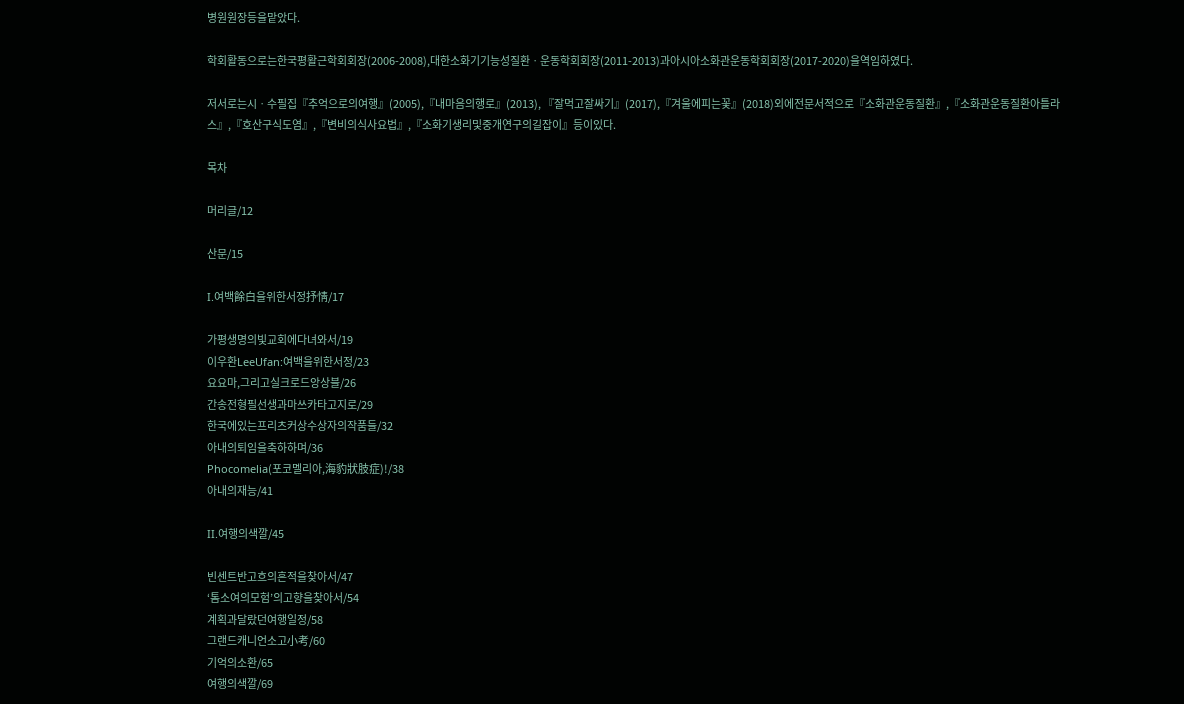병원원장등을맡았다.

학회활동으로는한국평활근학회회장(2006-2008),대한소화기기능성질환ㆍ운동학회회장(2011-2013)과아시아소화관운동학회회장(2017-2020)을역임하였다.

저서로는시ㆍ수필집『추억으로의여행』(2005),『내마음의행로』(2013), 『잘먹고잘싸기』(2017),『겨울에피는꽃』(2018)외에전문서적으로『소화관운동질환』,『소화관운동질환아틀라스』,『호산구식도염』,『변비의식사요법』,『소화기생리및중개연구의길잡이』등이있다.

목차

머리글/12

산문/15

I.여백餘白을위한서정抒情/17

가평생명의빛교회에다녀와서/19
이우환LeeUfan:여백을위한서정/23
요요마,그리고실크로드앙상블/26
간송전형필선생과마쓰카타고지로/29
한국에있는프리츠커상수상자의작품들/32
아내의퇴임을축하하며/36
Phocomelia(포코멜리아,海豹狀肢症)!/38
아내의재능/41

II.여행의색깔/45

빈센트반고흐의흔적을찾아서/47
‘톰소여의모험’의고향을찾아서/54
계획과달랐던여행일정/58
그랜드캐니언소고小考/60
기억의소환/65
여행의색깔/69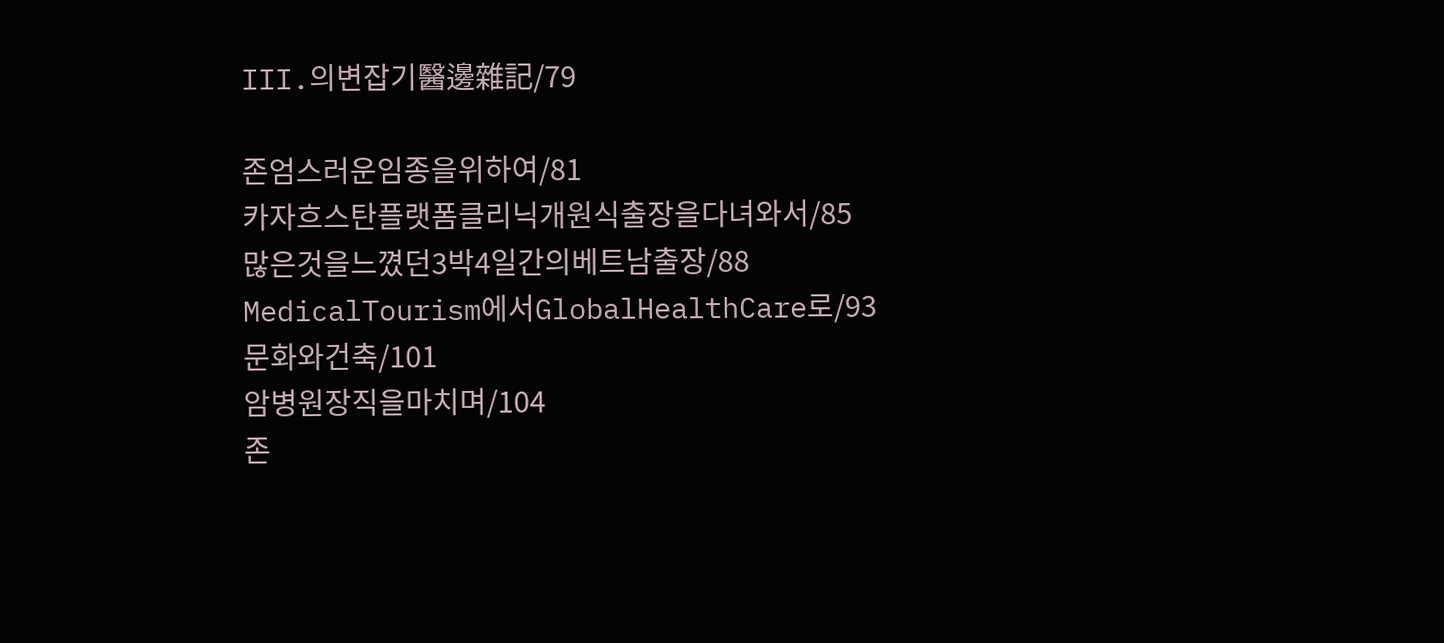III.의변잡기醫邊雜記/79

존엄스러운임종을위하여/81
카자흐스탄플랫폼클리닉개원식출장을다녀와서/85
많은것을느꼈던3박4일간의베트남출장/88
MedicalTourism에서GlobalHealthCare로/93
문화와건축/101
암병원장직을마치며/104
존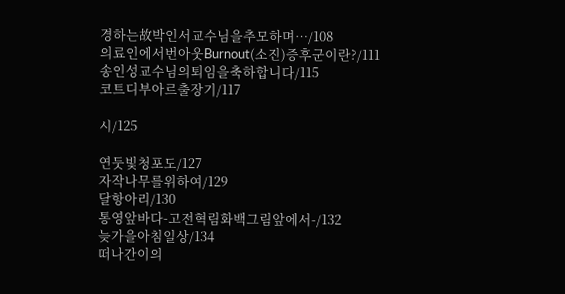경하는故박인서교수님을추모하며…/108
의료인에서번아웃Burnout(소진)증후군이란?/111
송인성교수님의퇴임을축하합니다/115
코트디부아르출장기/117

시/125

연둣빛청포도/127
자작나무를위하여/129
달항아리/130
통영앞바다-고전혁림화백그림앞에서-/132
늦가을아침일상/134
떠나간이의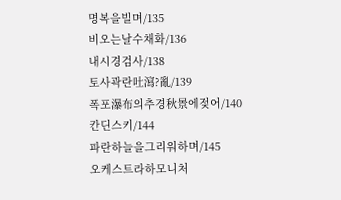명복을빌며/135
비오는날수채화/136
내시경검사/138
토사곽란吐瀉?亂/139
폭포瀑布의추경秋景에젖어/140
칸딘스키/144
파란하늘을그리워하며/145
오케스트라하모니처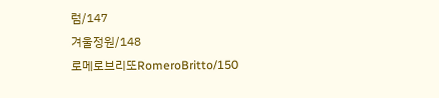럼/147
겨울정원/148
로메로브리또RomeroBritto/150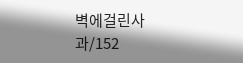벽에걸린사과/152